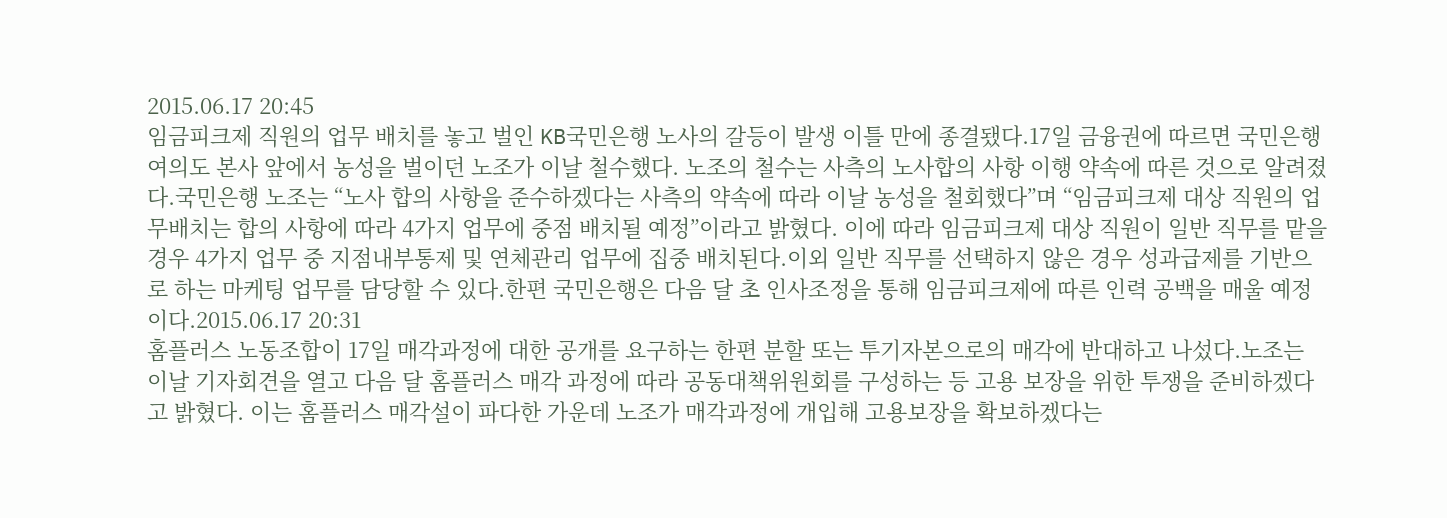2015.06.17 20:45
임금피크제 직원의 업무 배치를 놓고 벌인 KB국민은행 노사의 갈등이 발생 이틀 만에 종결됐다.17일 금융권에 따르면 국민은행 여의도 본사 앞에서 농성을 벌이던 노조가 이날 철수했다. 노조의 철수는 사측의 노사합의 사항 이행 약속에 따른 것으로 알려졌다.국민은행 노조는 “노사 합의 사항을 준수하겠다는 사측의 약속에 따라 이날 농성을 철회했다”며 “임금피크제 대상 직원의 업무배치는 합의 사항에 따라 4가지 업무에 중점 배치될 예정”이라고 밝혔다. 이에 따라 임금피크제 대상 직원이 일반 직무를 맡을 경우 4가지 업무 중 지점내부통제 및 연체관리 업무에 집중 배치된다.이외 일반 직무를 선택하지 않은 경우 성과급제를 기반으로 하는 마케팅 업무를 담당할 수 있다.한편 국민은행은 다음 달 초 인사조정을 통해 임금피크제에 따른 인력 공백을 매울 예정이다.2015.06.17 20:31
홈플러스 노동조합이 17일 매각과정에 대한 공개를 요구하는 한편 분할 또는 투기자본으로의 매각에 반대하고 나섰다.노조는 이날 기자회견을 열고 다음 달 홈플러스 매각 과정에 따라 공동대책위원회를 구성하는 등 고용 보장을 위한 투쟁을 준비하겠다고 밝혔다. 이는 홈플러스 매각설이 파다한 가운데 노조가 매각과정에 개입해 고용보장을 확보하겠다는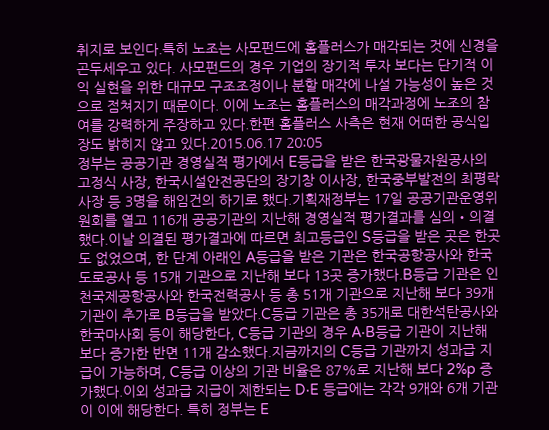취지로 보인다.특히 노조는 사모펀드에 홈플러스가 매각되는 것에 신경을 곤두세우고 있다. 사모펀드의 경우 기업의 장기적 투자 보다는 단기적 이익 실현을 위한 대규모 구조조정이나 분할 매각에 나설 가능성이 높은 것으로 점쳐지기 때문이다. 이에 노조는 홈플러스의 매각과정에 노조의 참여를 강력하게 주장하고 있다.한편 홈플러스 사측은 현재 어떠한 공식입장도 밝히지 않고 있다.2015.06.17 20:05
정부는 공공기관 경영실적 평가에서 E등급을 받은 한국광물자원공사의 고정식 사장, 한국시설안전공단의 장기창 이사장, 한국중부발전의 최평락 사장 등 3명을 해임건의 하기로 했다.기획재정부는 17일 공공기관운영위원회를 열고 116개 공공기관의 지난해 경영실적 평가결과를 심의‧의결 했다.이날 의결된 평가결과에 따르면 최고등급인 S등급을 받은 곳은 한곳도 없었으며, 한 단계 아래인 A등급을 받은 기관은 한국공항공사와 한국도로공사 등 15개 기관으로 지난해 보다 13곳 증가했다.B등급 기관은 인천국제공항공사와 한국전력공사 등 총 51개 기관으로 지난해 보다 39개 기관이 추가로 B등급을 받았다.C등급 기관은 총 35개로 대한석탄공사와 한국마사회 등이 해당한다, C등급 기관의 경우 A‧B등급 기관이 지난해 보다 증가한 반면 11개 감소했다.지금까지의 C등급 기관까지 성과급 지급이 가능하며, C등급 이상의 기관 비율은 87%로 지난해 보다 2%p 증가했다.이외 성과급 지급이 제한되는 D‧E 등급에는 각각 9개와 6개 기관이 이에 해당한다. 특히 정부는 E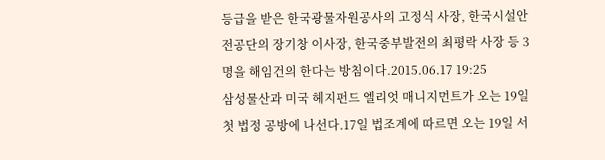등급을 받은 한국광물자원공사의 고정식 사장, 한국시설안전공단의 장기창 이사장, 한국중부발전의 최평락 사장 등 3명을 해임건의 한다는 방침이다.2015.06.17 19:25
삼성물산과 미국 헤지펀드 엘리엇 매니지먼트가 오는 19일 첫 법정 공방에 나선다.17일 법조계에 따르면 오는 19일 서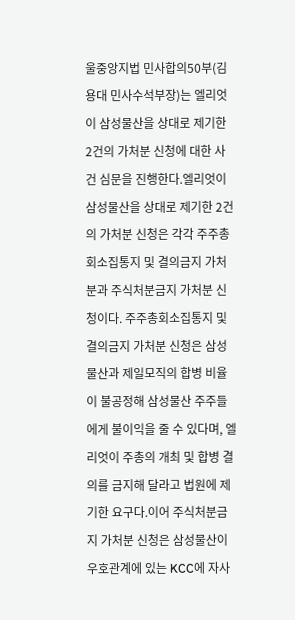울중앙지법 민사합의50부(김용대 민사수석부장)는 엘리엇이 삼성물산을 상대로 제기한 2건의 가처분 신청에 대한 사건 심문을 진행한다.엘리엇이 삼성물산을 상대로 제기한 2건의 가처분 신청은 각각 주주총회소집통지 및 결의금지 가처분과 주식처분금지 가처분 신청이다. 주주총회소집통지 및 결의금지 가처분 신청은 삼성물산과 제일모직의 합병 비율이 불공정해 삼성물산 주주들에게 불이익을 줄 수 있다며, 엘리엇이 주총의 개최 및 합병 결의를 금지해 달라고 법원에 제기한 요구다.이어 주식처분금지 가처분 신청은 삼성물산이 우호관계에 있는 KCC에 자사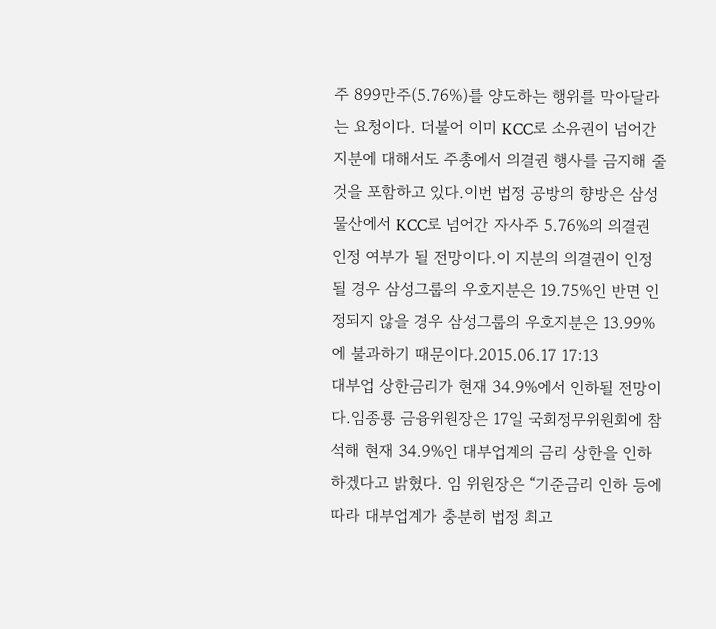주 899만주(5.76%)를 양도하는 행위를 막아달라는 요청이다. 더불어 이미 KCC로 소유권이 넘어간 지분에 대해서도 주총에서 의결권 행사를 금지해 줄 것을 포함하고 있다.이번 법정 공방의 향방은 삼성물산에서 KCC로 넘어간 자사주 5.76%의 의결권 인정 여부가 될 전망이다.이 지분의 의결권이 인정될 경우 삼성그룹의 우호지분은 19.75%인 반면 인정되지 않을 경우 삼성그룹의 우호지분은 13.99%에 불과하기 때문이다.2015.06.17 17:13
대부업 상한금리가 현재 34.9%에서 인하될 전망이다.임종룡 금융위원장은 17일 국회정무위원회에 참석해 현재 34.9%인 대부업계의 금리 상한을 인하 하겠다고 밝혔다. 임 위원장은 “기준금리 인하 등에 따라 대부업계가 충분히 법정 최고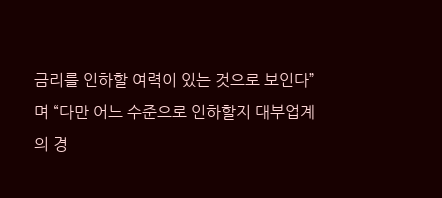금리를 인하할 여력이 있는 것으로 보인다”며 “다만 어느 수준으로 인하할지 대부업계의 경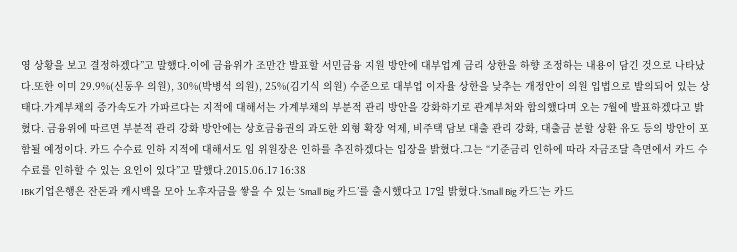영 상황을 보고 결정하겠다”고 말했다.이에 금융위가 조만간 발표할 서민금융 지원 방안에 대부업계 금리 상한을 하향 조정하는 내용이 담긴 것으로 나타났다.또한 이미 29.9%(신동우 의원), 30%(박병석 의원), 25%(김기식 의원) 수준으로 대부업 이자율 상한을 낮추는 개정안이 의원 입법으로 발의되어 있는 상태다.가계부채의 증가속도가 가파르다는 지적에 대해서는 가계부채의 부분적 관리 방안을 강화하기로 관계부처와 합의했다며 오는 7월에 발표하겠다고 밝혔다. 금융위에 따르면 부분적 관리 강화 방안에는 상호금융권의 과도한 외형 확장 억제, 비주택 담보 대출 관리 강화, 대출금 분할 상환 유도 등의 방안이 포함될 예정이다. 카드 수수료 인하 지적에 대해서도 임 위원장은 인하를 추진하겠다는 입장을 밝혔다.그는 “기준금리 인하에 따라 자금조달 측면에서 카드 수수료를 인하할 수 있는 요인이 있다”고 말했다.2015.06.17 16:38
IBK기업은행은 잔돈과 캐시백을 모아 노후자금을 쌓을 수 있는 ‘Small Big 카드’를 출시했다고 17일 밝혔다.‘Small Big 카드’는 카드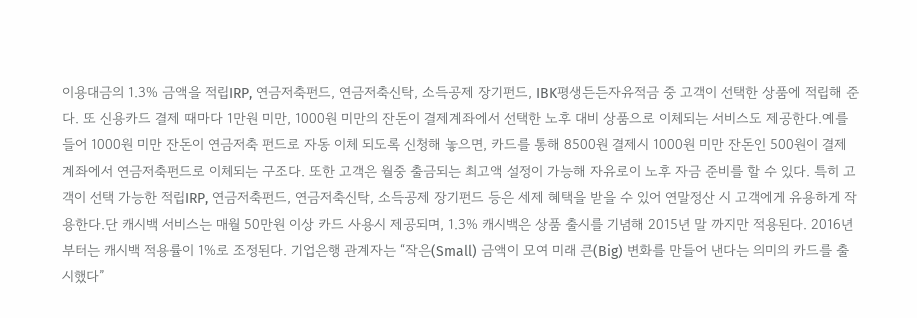이용대금의 1.3% 금액을 적립IRP, 연금저축펀드, 연금저축신탁, 소득공제 장기펀드, IBK평생든든자유적금 중 고객이 선택한 상품에 적립해 준다. 또 신용카드 결제 때마다 1만원 미만, 1000원 미만의 잔돈이 결제계좌에서 선택한 노후 대비 상품으로 이체되는 서비스도 제공한다.예를 들어 1000원 미만 잔돈이 연금저축 펀드로 자동 이체 되도록 신청해 놓으면, 카드를 통해 8500원 결제시 1000원 미만 잔돈인 500원이 결제계좌에서 연금저축펀드로 이체되는 구조다. 또한 고객은 월중 출금되는 최고액 설정이 가능해 자유로이 노후 자금 준비를 할 수 있다. 특히 고객이 선택 가능한 적립IRP, 연금저축펀드, 연금저축신탁, 소득공제 장기펀드 등은 세제 혜택을 받을 수 있어 연말정산 시 고객에게 유용하게 작용한다.단 캐시백 서비스는 매월 50만원 이상 카드 사용시 제공되며, 1.3% 캐시백은 상품 출시를 기념해 2015년 말 까지만 적용된다. 2016년부터는 캐시백 적용률이 1%로 조정된다. 기업은행 관계자는 “작은(Small) 금액이 모여 미래 큰(Big) 변화를 만들어 낸다는 의미의 카드를 출시했다”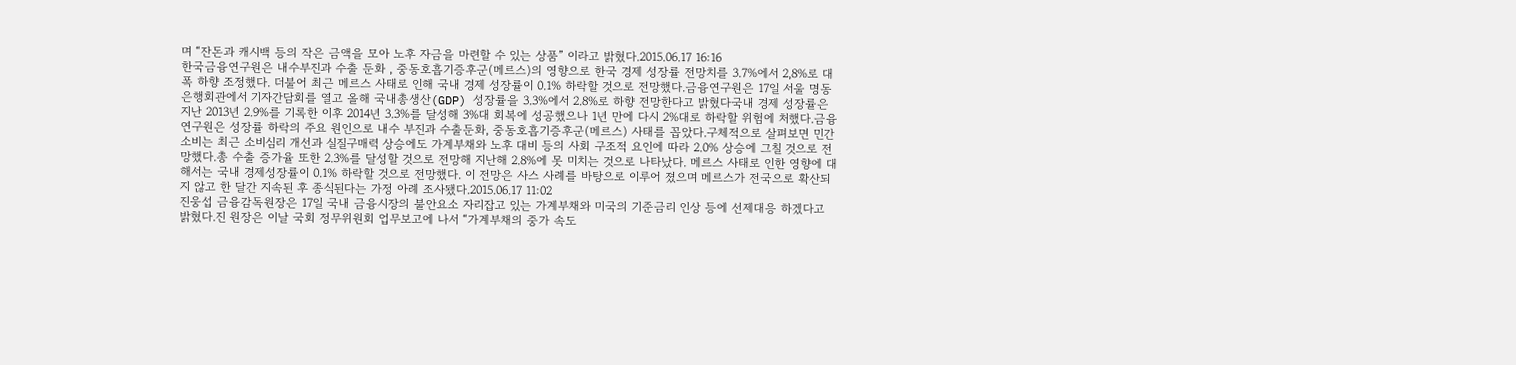며 “잔돈과 캐시백 등의 작은 금액을 모아 노후 자금을 마련할 수 있는 상품” 이라고 밝혔다.2015.06.17 16:16
한국금융연구원은 내수부진과 수출 둔화 , 중동호흡기증후군(메르스)의 영향으로 한국 경제 성장률 전망치를 3.7%에서 2,8%로 대폭 하향 조정했다. 더불어 최근 메르스 사태로 인해 국내 경제 성장률이 0.1% 하락할 것으로 전망했다.금융연구원은 17일 서울 명동 은행회관에서 기자간담회를 열고 올해 국내총생산(GDP) 성장률을 3.3%에서 2.8%로 하향 전망한다고 밝혔다국내 경제 성장률은 지난 2013년 2.9%를 기록한 이후 2014년 3.3%를 달성해 3%대 회복에 성공했으나 1년 만에 다시 2%대로 하락할 위험에 처했다.금융연구원은 성장률 하락의 주요 원인으로 내수 부진과 수출둔화, 중동호흡기증후군(메르스) 사태를 꼽았다.구체적으로 살펴보면 민간소비는 최근 소비심리 개선과 실질구매력 상승에도 가계부채와 노후 대비 등의 사회 구조적 요인에 따라 2.0% 상승에 그칠 것으로 전망했다.총 수출 증가율 또한 2.3%를 달성할 것으로 전망해 지난해 2.8%에 못 미치는 것으로 나타났다. 메르스 사태로 인한 영향에 대해서는 국내 경제성장률이 0.1% 하락할 것으로 전망했다. 이 전망은 사스 사례를 바탕으로 이루어 졌으며 메르스가 전국으로 확산되지 않고 한 달간 지속된 후 종식된다는 가정 아례 조사됐다.2015.06.17 11:02
진웅섭 금융감독원장은 17일 국내 금융시장의 불안요소 자리잡고 있는 가계부채와 미국의 기준금리 인상 등에 선제대응 하겠다고 밝혔다.진 원장은 이날 국회 정무위원회 업무보고에 나서 “가계부채의 중가 속도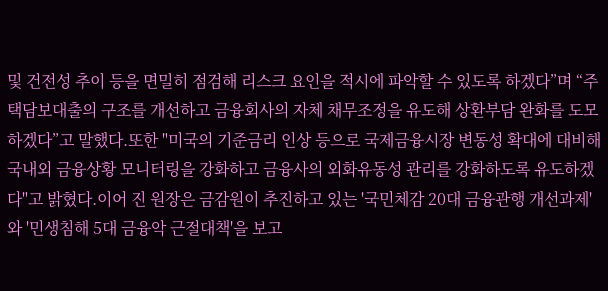및 건전성 추이 등을 면밀히 점검해 리스크 요인을 적시에 파악할 수 있도록 하겠다”며 “주택담보대출의 구조를 개선하고 금융회사의 자체 채무조정을 유도해 상환부담 완화를 도모하겠다”고 말했다.또한 "미국의 기준금리 인상 등으로 국제금융시장 변동성 확대에 대비해 국내외 금융상황 모니터링을 강화하고 금융사의 외화유동성 관리를 강화하도록 유도하겠다"고 밝혔다.이어 진 원장은 금감원이 추진하고 있는 '국민체감 20대 금융관행 개선과제'와 '민생침해 5대 금융악 근절대책'을 보고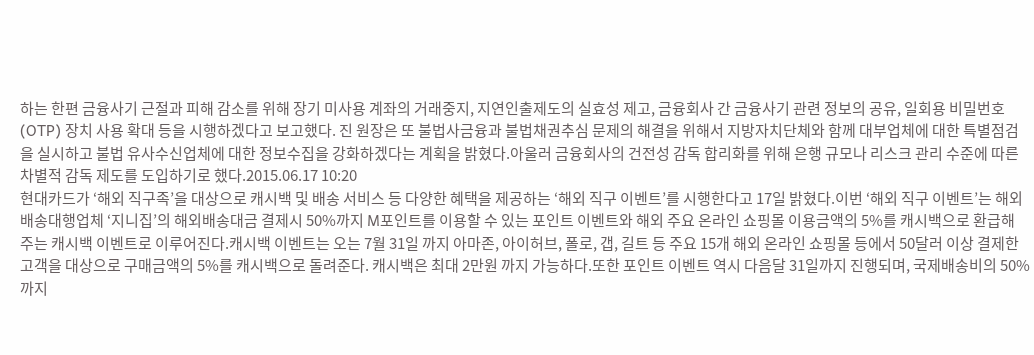하는 한편 금융사기 근절과 피해 감소를 위해 장기 미사용 계좌의 거래중지, 지연인출제도의 실효성 제고, 금융회사 간 금융사기 관련 정보의 공유, 일회용 비밀번호(OTP) 장치 사용 확대 등을 시행하겠다고 보고했다. 진 원장은 또 불법사금융과 불법채권추심 문제의 해결을 위해서 지방자치단체와 함께 대부업체에 대한 특별점검을 실시하고 불법 유사수신업체에 대한 정보수집을 강화하겠다는 계획을 밝혔다.아울러 금융회사의 건전성 감독 합리화를 위해 은행 규모나 리스크 관리 수준에 따른 차별적 감독 제도를 도입하기로 했다.2015.06.17 10:20
현대카드가 ‘해외 직구족’을 대상으로 캐시백 및 배송 서비스 등 다양한 혜택을 제공하는 ‘해외 직구 이벤트’를 시행한다고 17일 밝혔다.이번 ‘해외 직구 이벤트’는 해외배송대행업체 ‘지니집’의 해외배송대금 결제시 50%까지 M포인트를 이용할 수 있는 포인트 이벤트와 해외 주요 온라인 쇼핑몰 이용금액의 5%를 캐시백으로 환급해 주는 캐시백 이벤트로 이루어진다.캐시백 이벤트는 오는 7월 31일 까지 아마존, 아이허브, 폴로, 갭, 길트 등 주요 15개 해외 온라인 쇼핑몰 등에서 50달러 이상 결제한 고객을 대상으로 구매금액의 5%를 캐시백으로 돌려준다. 캐시백은 최대 2만원 까지 가능하다.또한 포인트 이벤트 역시 다음달 31일까지 진행되며, 국제배송비의 50%까지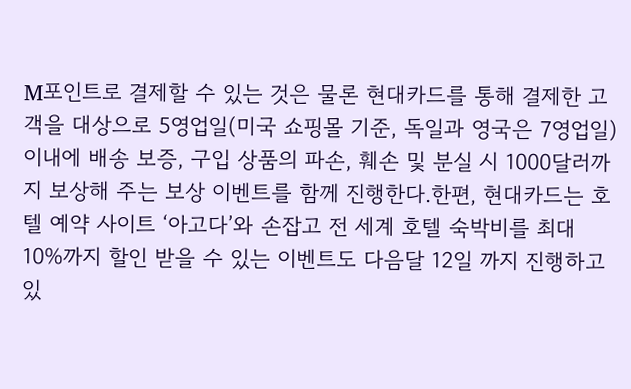M포인트로 결제할 수 있는 것은 물론 현대카드를 통해 결제한 고객을 대상으로 5영업일(미국 쇼핑몰 기준, 독일과 영국은 7영업일) 이내에 배송 보증, 구입 상품의 파손, 훼손 및 분실 시 1000달러까지 보상해 주는 보상 이벤트를 함께 진행한다.한편, 현대카드는 호텔 예약 사이트 ‘아고다’와 손잡고 전 세계 호텔 숙박비를 최대 10%까지 할인 받을 수 있는 이벤트도 다음달 12일 까지 진행하고 있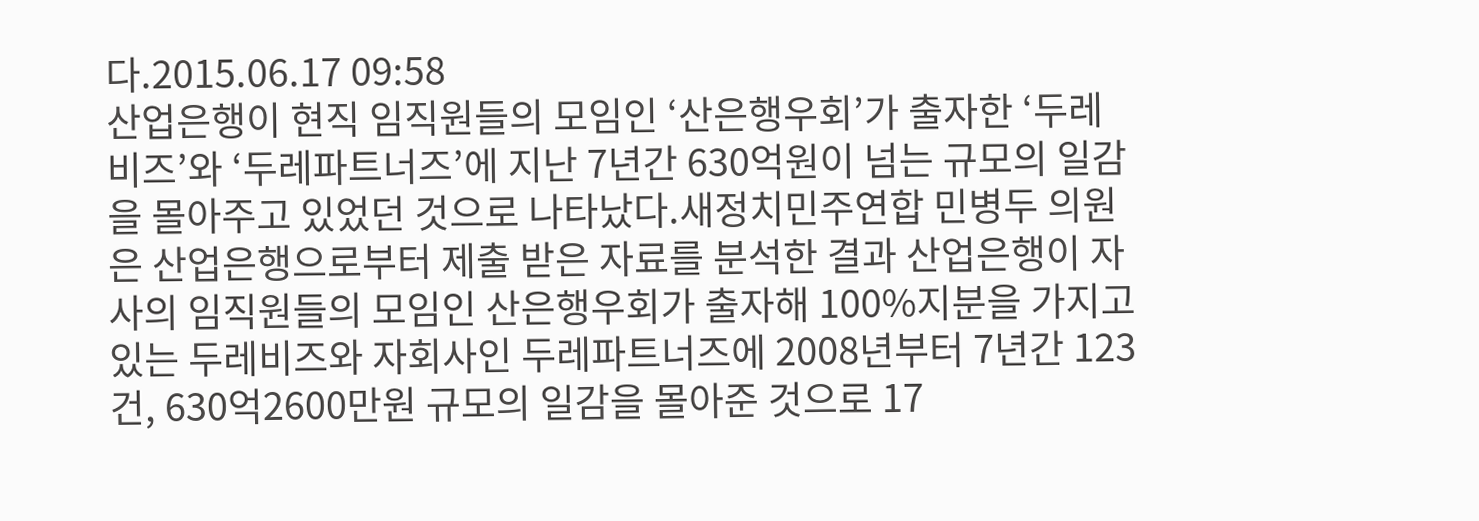다.2015.06.17 09:58
산업은행이 현직 임직원들의 모임인 ‘산은행우회’가 출자한 ‘두레비즈’와 ‘두레파트너즈’에 지난 7년간 630억원이 넘는 규모의 일감을 몰아주고 있었던 것으로 나타났다.새정치민주연합 민병두 의원은 산업은행으로부터 제출 받은 자료를 분석한 결과 산업은행이 자사의 임직원들의 모임인 산은행우회가 출자해 100%지분을 가지고 있는 두레비즈와 자회사인 두레파트너즈에 2008년부터 7년간 123건, 630억2600만원 규모의 일감을 몰아준 것으로 17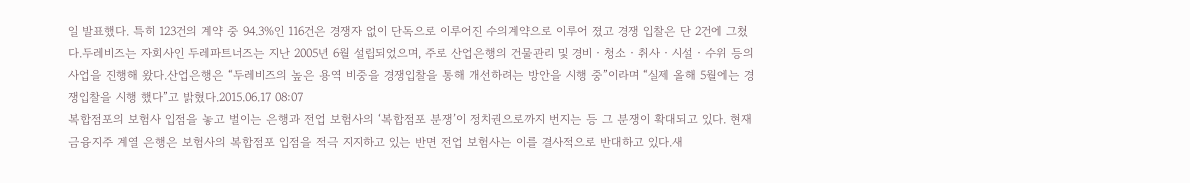일 발표했다. 특히 123건의 계약 중 94.3%인 116건은 경쟁자 없이 단독으로 이루어진 수의계약으로 이루어 졌고 경쟁 입찰은 단 2건에 그쳤다.두레비즈는 자회사인 두레파트너즈는 지난 2005년 6월 설립되었으며, 주로 산업은행의 건물관리 및 경비‧청소‧취사‧시설‧수위 등의 사업을 진행해 왔다.산업은행은 “두레비즈의 높은 용역 비중을 경쟁입찰을 통해 개선하려는 방안을 시행 중”이라며 “실제 올해 5월에는 경쟁입찰을 시행 했다”고 밝혔다.2015.06.17 08:07
복합점포의 보험사 입점을 놓고 벌이는 은행과 전업 보험사의 ‘복합점포 분쟁’이 정치권으로까지 번지는 등 그 분쟁이 확대되고 있다. 현재 금융지주 계열 은행은 보험사의 복합점포 입점을 적극 지지하고 있는 반면 전업 보험사는 이를 결사적으로 반대하고 있다.새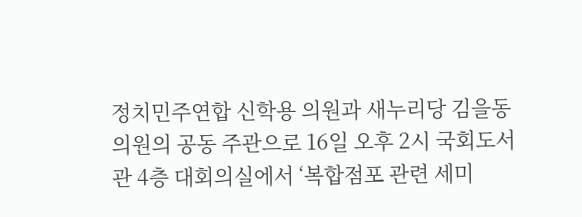정치민주연합 신학용 의원과 새누리당 김을동 의원의 공동 주관으로 16일 오후 2시 국회도서관 4층 대회의실에서 ‘복합점포 관련 세미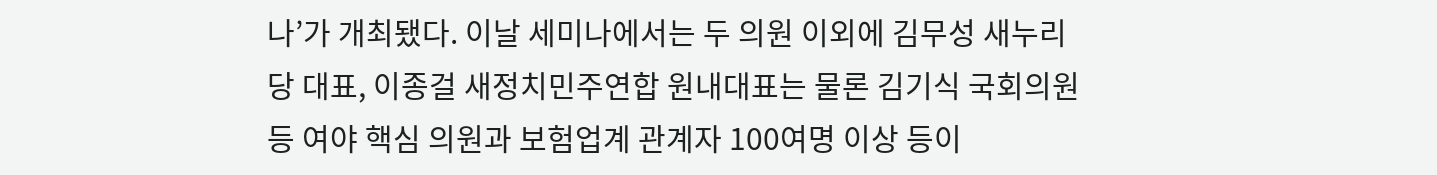나’가 개최됐다. 이날 세미나에서는 두 의원 이외에 김무성 새누리당 대표, 이종걸 새정치민주연합 원내대표는 물론 김기식 국회의원 등 여야 핵심 의원과 보험업계 관계자 100여명 이상 등이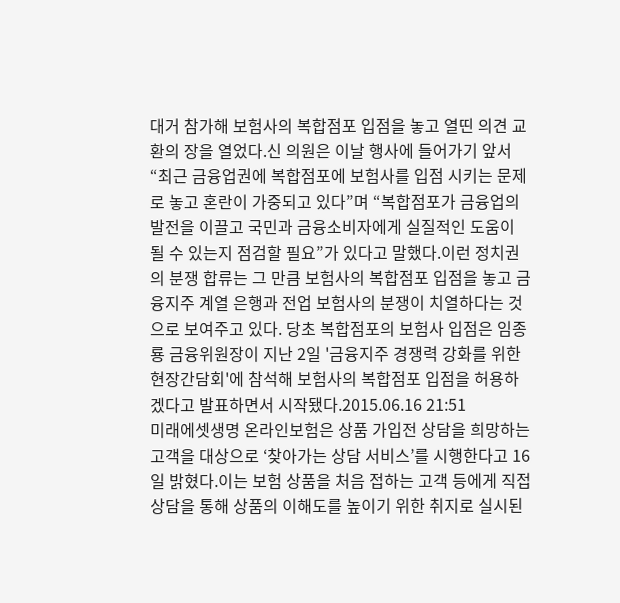대거 참가해 보험사의 복합점포 입점을 놓고 열띤 의견 교환의 장을 열었다.신 의원은 이날 행사에 들어가기 앞서 “최근 금융업권에 복합점포에 보험사를 입점 시키는 문제로 놓고 혼란이 가중되고 있다”며 “복합점포가 금융업의 발전을 이끌고 국민과 금융소비자에게 실질적인 도움이 될 수 있는지 점검할 필요”가 있다고 말했다.이런 정치권의 분쟁 합류는 그 만큼 보험사의 복합점포 입점을 놓고 금융지주 계열 은행과 전업 보험사의 분쟁이 치열하다는 것으로 보여주고 있다. 당초 복합점포의 보험사 입점은 임종룡 금융위원장이 지난 2일 '금융지주 경쟁력 강화를 위한 현장간담회'에 참석해 보험사의 복합점포 입점을 허용하겠다고 발표하면서 시작됐다.2015.06.16 21:51
미래에셋생명 온라인보험은 상품 가입전 상담을 희망하는 고객을 대상으로 ‘찾아가는 상담 서비스’를 시행한다고 16일 밝혔다.이는 보험 상품을 처음 접하는 고객 등에게 직접 상담을 통해 상품의 이해도를 높이기 위한 취지로 실시된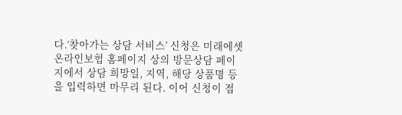다.‘찾아가는 상담 서비스’ 신청은 미래에셋 온라인보험 홈페이지 상의 방문상담 페이지에서 상담 희망일, 지역, 해당 상품명 등을 입력하면 마무리 된다. 이어 신청이 접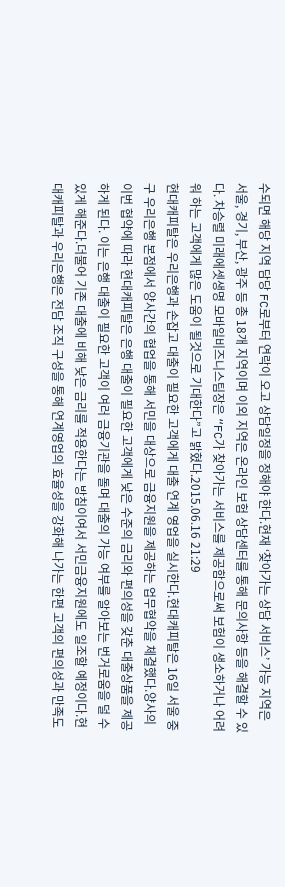수되면 해당 지역 담당 FC로부터 연락이 오고 상담일정을 정해야 한다.현재 ‘찾아가는 상담 서비스’ 가능 지역은 서울, 경기, 부산, 광주 등 총 18개 지역이며 이외 지역은 온라인 보험 상담센터를 통해 문의사항 등을 해결할 수 있다. 차승렬 미래에셋생명 모바일비즈니스팀장은 “FC가 찾아가는 서비스를 제공함으로써 보험이 생소하거나 어려워 하는 고객에게 많은 도움이 될것으로 기대한다”고 밝혔다.2015.06.16 21:29
현대캐피탈은 우리은행과 손잡고 대출이 필요한 고객에게 대출 연계 영업을 실시한다.현대캐피탈은 16일 서울 중구 우리은행 본점에서 양사간의 협업을 통해 서민을 대상으로 금융지원을 제공하는 업무협약을 체결했다.양사의 이번 협약에 따라 현대캐피탈은 은행 대출이 필요한 고객에게 낮은 수준의 금리와 편의성을 갖춘 대출상품을 제공하게 된다. 이는 은행 대출이 필요한 고객이 여러 금융기관을 돌며 대출의 가능 여부를 알아보는 번거로움을 덜 수 있게 해준다.더불어 기존 대출에 비해 낮은 금리를 적용한다는 방침이여서 서민금융지원에도 일조할 예정이다.현대캐피탈과 우리은행은 전담 조직 구성을 통해 연계영업의 효율성을 강화해 나가는 한편 고객의 편의성과 만족도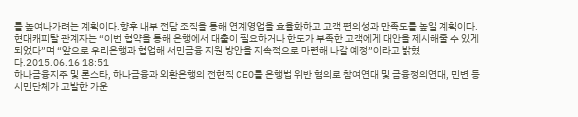를 높여나가려는 계획이다.향후 내부 전담 조직을 통해 연계영업을 효율화하고 고객 편의성과 만족도를 높일 계획이다.현대캐피탈 관계자는 “이번 협약을 통해 은행에서 대출이 필요하거나 한도가 부족한 고객에게 대안을 제시해줄 수 있게 되었다”며 “앞으로 우리은행과 협업해 서민금융 지원 방안을 지속적으로 마련해 나갈 예정”이라고 밝혔다.2015.06.16 18:51
하나금융지주 및 론스타, 하나금융과 외환은행의 전현직 CEO를 은행법 위반 혐의로 참여연대 및 금융정의연대, 민변 등 시민단체가 고발한 가운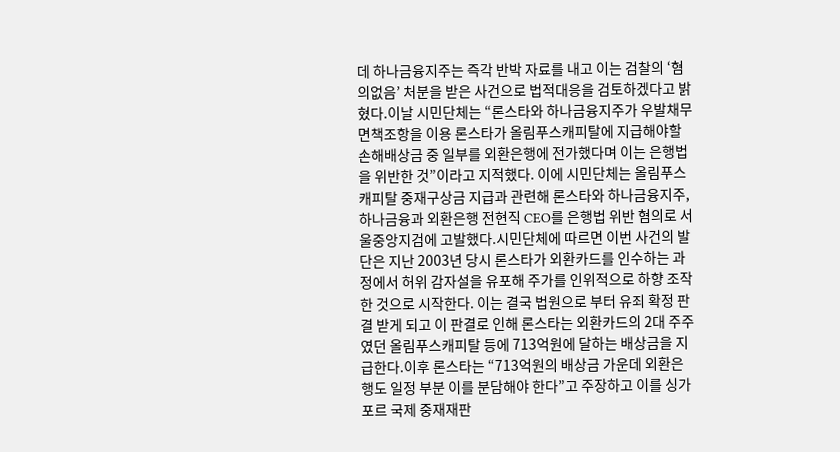데 하나금융지주는 즉각 반박 자료를 내고 이는 검찰의 ‘혐의없음’ 처분을 받은 사건으로 법적대응을 검토하겠다고 밝혔다.이날 시민단체는 “론스타와 하나금융지주가 우발채무 면책조항을 이용 론스타가 올림푸스캐피탈에 지급해야할 손해배상금 중 일부를 외환은행에 전가했다며 이는 은행법을 위반한 것”이라고 지적했다. 이에 시민단체는 올림푸스캐피탈 중재구상금 지급과 관련해 론스타와 하나금융지주, 하나금융과 외환은행 전현직 CEO를 은행법 위반 혐의로 서울중앙지검에 고발했다.시민단체에 따르면 이번 사건의 발단은 지난 2003년 당시 론스타가 외환카드를 인수하는 과정에서 허위 감자설을 유포해 주가를 인위적으로 하향 조작한 것으로 시작한다. 이는 결국 법원으로 부터 유죄 확정 판결 받게 되고 이 판결로 인해 론스타는 외환카드의 2대 주주였던 올림푸스캐피탈 등에 713억원에 달하는 배상금을 지급한다.이후 론스타는 “713억원의 배상금 가운데 외환은행도 일정 부분 이를 분담해야 한다”고 주장하고 이를 싱가포르 국제 중재재판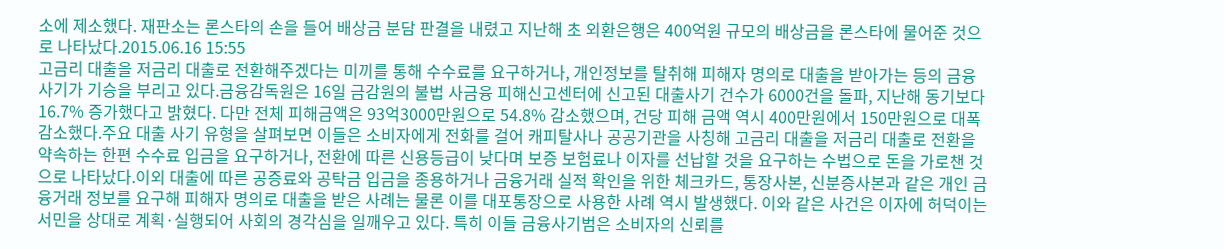소에 제소했다. 재판소는 론스타의 손을 들어 배상금 분담 판결을 내렸고 지난해 초 외환은행은 400억원 규모의 배상금을 론스타에 물어준 것으로 나타났다.2015.06.16 15:55
고금리 대출을 저금리 대출로 전환해주겠다는 미끼를 통해 수수료를 요구하거나, 개인정보를 탈취해 피해자 명의로 대출을 받아가는 등의 금융사기가 기승을 부리고 있다.금융감독원은 16일 금감원의 불법 사금융 피해신고센터에 신고된 대출사기 건수가 6000건을 돌파, 지난해 동기보다 16.7% 증가했다고 밝혔다. 다만 전체 피해금액은 93억3000만원으로 54.8% 감소했으며, 건당 피해 금액 역시 400만원에서 150만원으로 대폭 감소했다.주요 대출 사기 유형을 살펴보면 이들은 소비자에게 전화를 걸어 캐피탈사나 공공기관을 사칭해 고금리 대출을 저금리 대출로 전환을 약속하는 한편 수수료 입금을 요구하거나, 전환에 따른 신용등급이 낮다며 보증 보험료나 이자를 선납할 것을 요구하는 수법으로 돈을 가로챈 것으로 나타났다.이외 대출에 따른 공증료와 공탁금 입금을 종용하거나 금융거래 실적 확인을 위한 체크카드, 통장사본, 신분증사본과 같은 개인 금융거래 정보를 요구해 피해자 명의로 대출을 받은 사례는 물론 이를 대포통장으로 사용한 사례 역시 발생했다. 이와 같은 사건은 이자에 허덕이는 서민을 상대로 계획·실행되어 사회의 경각심을 일깨우고 있다. 특히 이들 금융사기범은 소비자의 신뢰를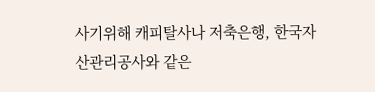사기위해 캐피탈사나 저축은행, 한국자산관리공사와 같은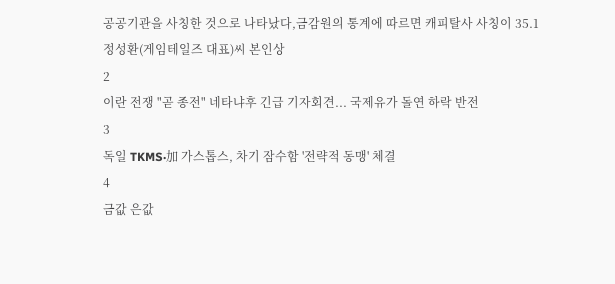공공기관을 사칭한 것으로 나타났다,금감원의 통계에 따르면 캐피탈사 사칭이 35.1
정성환(게임테일즈 대표)씨 본인상
2
이란 전쟁 "곧 종전" 네타냐후 긴급 기자회견... 국제유가 돌연 하락 반전
3
독일 TKMS·加 가스톱스, 차기 잠수함 '전략적 동맹' 체결
4
금값 은값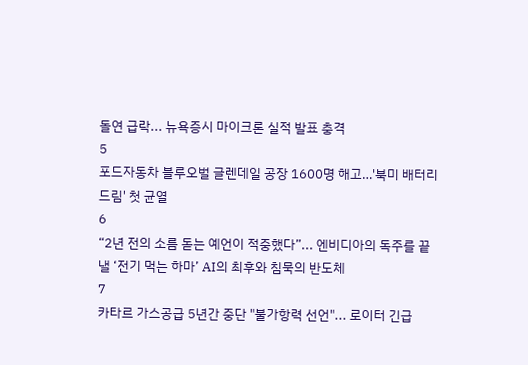돌연 급락... 뉴욕증시 마이크론 실적 발표 충격
5
포드자동차 블루오벌 글렌데일 공장 1600명 해고…'북미 배터리 드림' 첫 균열
6
“2년 전의 소름 돋는 예언이 적중했다”... 엔비디아의 독주를 끝낼 ‘전기 먹는 하마’ AI의 최후와 침묵의 반도체
7
카타르 가스공급 5년간 중단 "불가항력 선언"... 로이터 긴급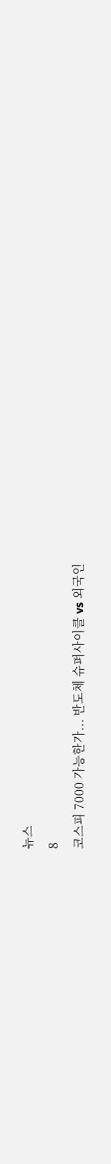뉴스
8
코스피 7000 가능한가... 반도체 슈퍼사이클 vs 외국인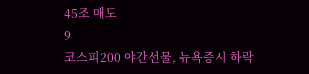45조 매도
9
코스피200 야간선물, 뉴욕증시 하락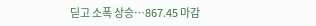딛고 소폭 상승…867.45 마감